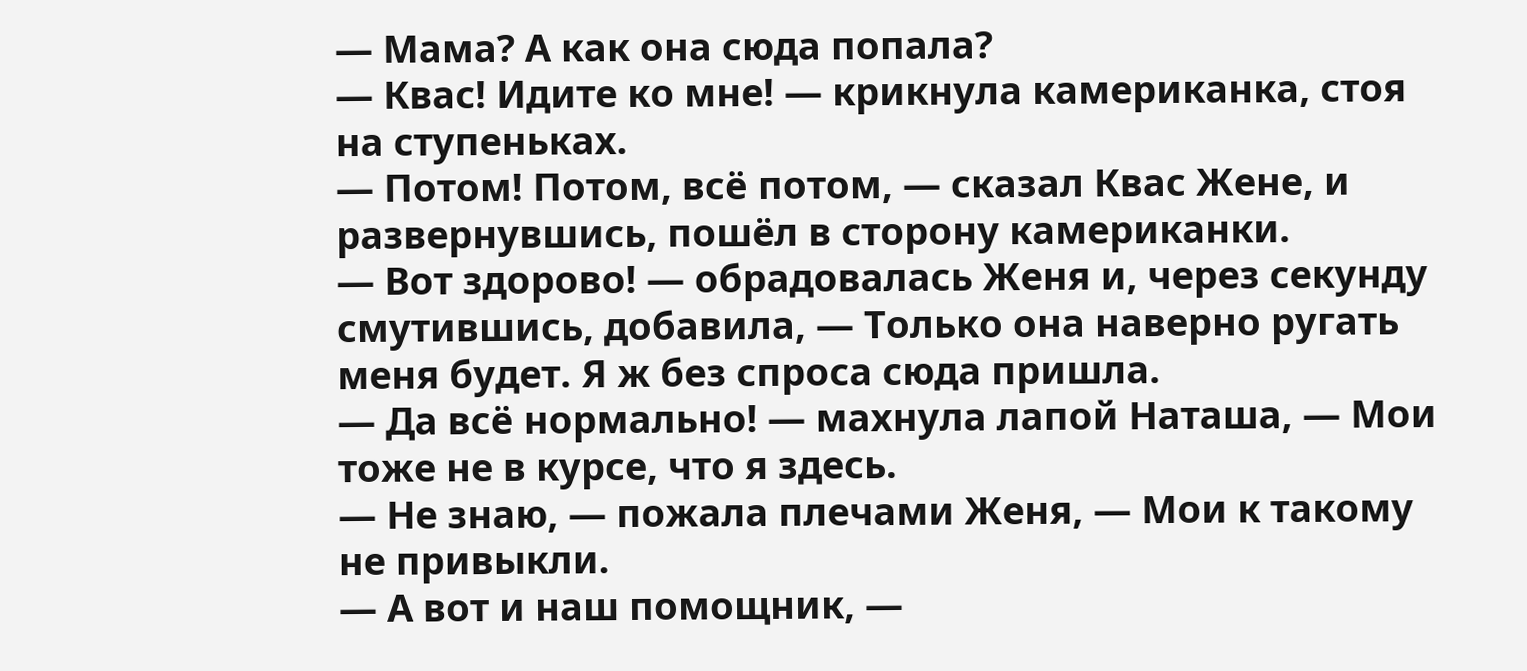— Мама? А как она сюда попала?
— Квас! Идите ко мне! — крикнула камериканка, стоя на ступеньках.
— Потом! Потом, всë потом, — сказал Квас Жене, и развернувшись, пошёл в сторону камериканки.
— Вот здорово! — обрадовалась Женя и, через секунду смутившись, добавила, — Только она наверно ругать меня будет. Я ж без спроса сюда пришла.
— Да всë нормально! — махнула лапой Наташа, — Мои тоже не в курсе, что я здесь.
— Не знаю, — пожала плечами Женя, — Мои к такому не привыкли.
— А вот и наш помощник, —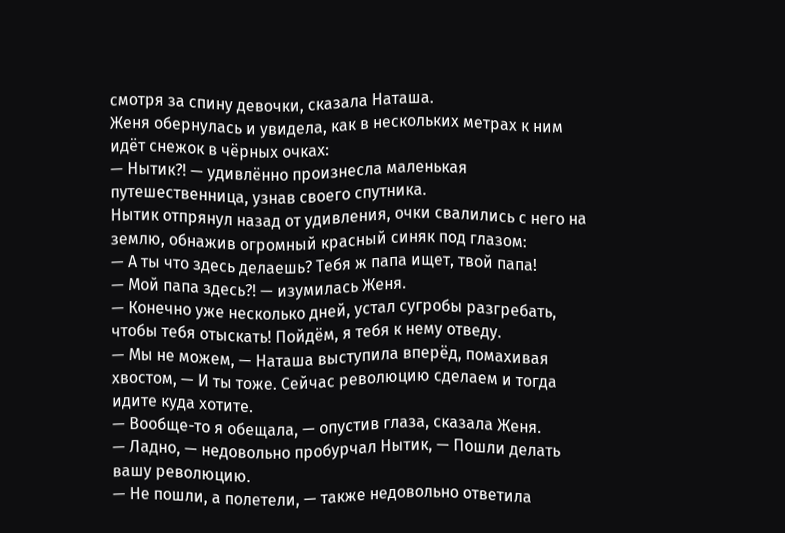смотря за спину девочки, сказала Наташа.
Женя обернулась и увидела, как в нескольких метрах к ним идëт снежок в чëрных очках:
— Нытик?! — удивлëнно произнесла маленькая путешественница, узнав своего спутника.
Нытик отпрянул назад от удивления, очки свалились с него на землю, обнажив огромный красный синяк под глазом:
— А ты что здесь делаешь? Тебя ж папа ищет, твой папа!
— Мой папа здесь?! — изумилась Женя.
— Конечно уже несколько дней, устал сугробы разгребать, чтобы тебя отыскать! Пойдëм, я тебя к нему отведу.
— Мы не можем, — Наташа выступила вперëд, помахивая хвостом, — И ты тоже. Сейчас революцию сделаем и тогда идите куда хотите.
— Вообще-то я обещала, — опустив глаза, сказала Женя.
— Ладно, — недовольно пробурчал Нытик, — Пошли делать вашу революцию.
— Не пошли, а полетели, — также недовольно ответила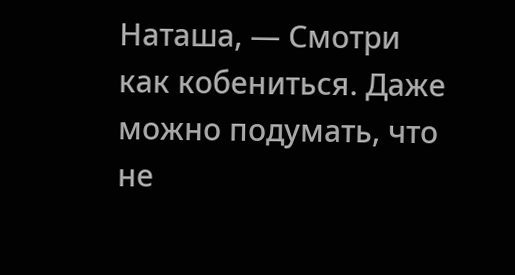Наташа, — Смотри как кобениться. Даже можно подумать, что не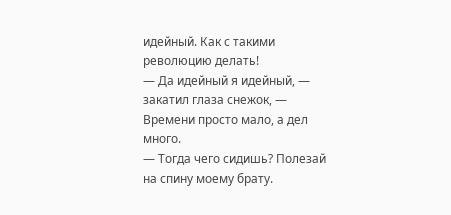идейный. Как с такими революцию делать!
— Да идейный я идейный, — закатил глаза снежок, — Времени просто мало, а дел много.
— Тогда чего сидишь? Полезай на спину моему брату.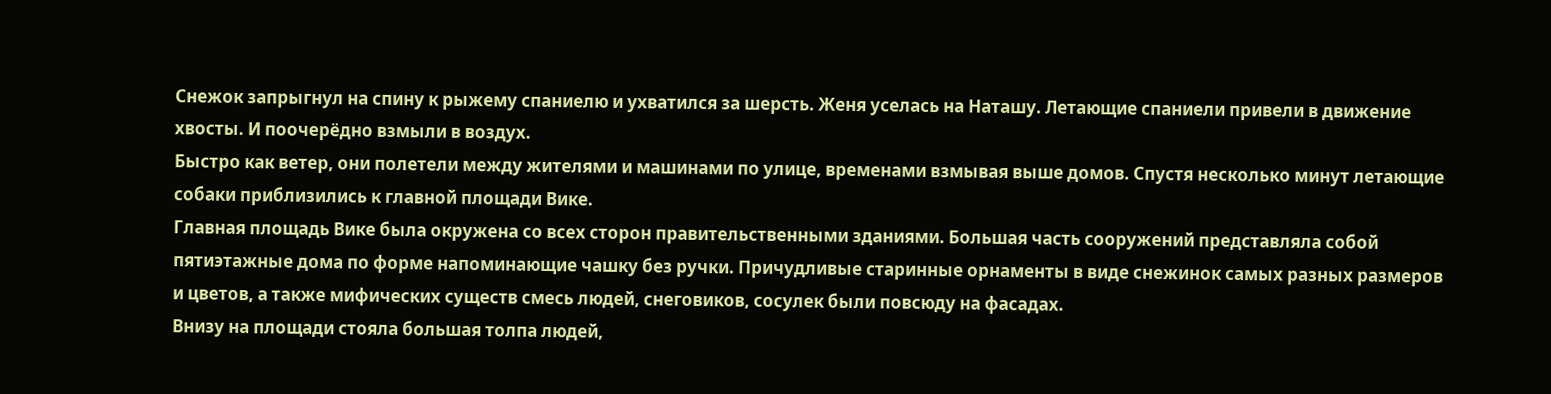Снежок запрыгнул на спину к рыжему спаниелю и ухватился за шерсть. Женя уселась на Наташу. Летающие спаниели привели в движение хвосты. И поочерёдно взмыли в воздух.
Быстро как ветер, они полетели между жителями и машинами по улице, временами взмывая выше домов. Спустя несколько минут летающие собаки приблизились к главной площади Вике.
Главная площадь Вике была окружена со всех сторон правительственными зданиями. Большая часть сооружений представляла собой пятиэтажные дома по форме напоминающие чашку без ручки. Причудливые старинные орнаменты в виде снежинок самых разных размеров и цветов, а также мифических существ смесь людей, снеговиков, сосулек были повсюду на фасадах.
Внизу на площади стояла большая толпа людей,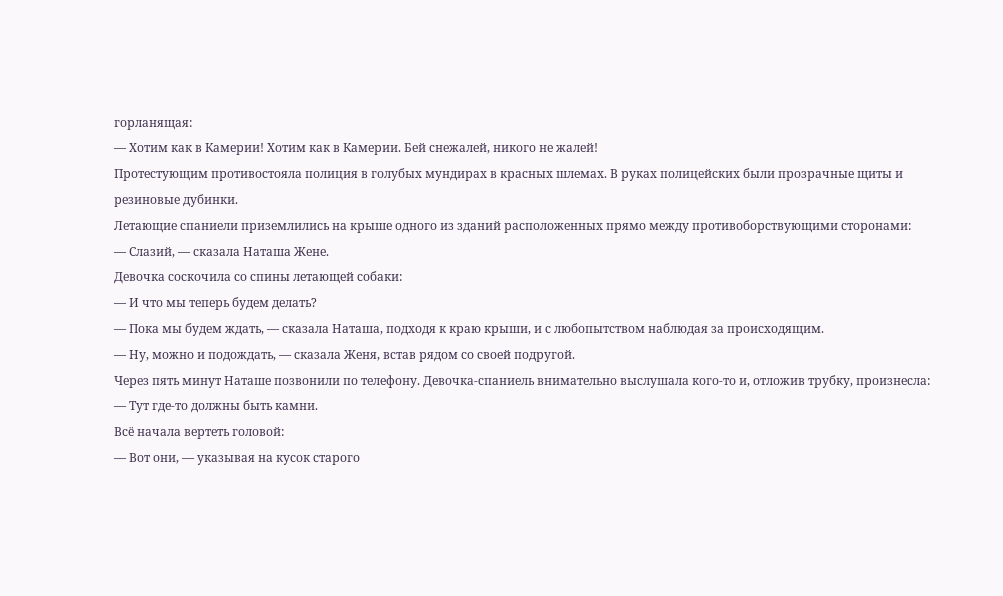горланящая:
— Хотим как в Камерии! Хотим как в Камерии. Бей снежалей, никого не жалей!
Протестующим противостояла полиция в голубых мундирах в красных шлемах. В руках полицейских были прозрачные щиты и резиновые дубинки.
Летающие спаниели приземлились на крыше одного из зданий расположенных прямо между противоборствующими сторонами:
— Слазий, — сказала Наташа Жене.
Девочка соскочила со спины летающей собаки:
— И что мы теперь будем делать?
— Пока мы будем ждать, — сказала Наташа, подходя к краю крыши, и с любопытством наблюдая за происходящим.
— Ну, можно и подождать, — сказала Женя, встав рядом со своей подругой.
Через пять минут Наташе позвонили по телефону. Девочка-спаниель внимательно выслушала кого-то и, отложив трубку, произнесла:
— Тут где-то должны быть камни.
Всё начала вертеть головой:
— Вот они, — указывая на кусок старого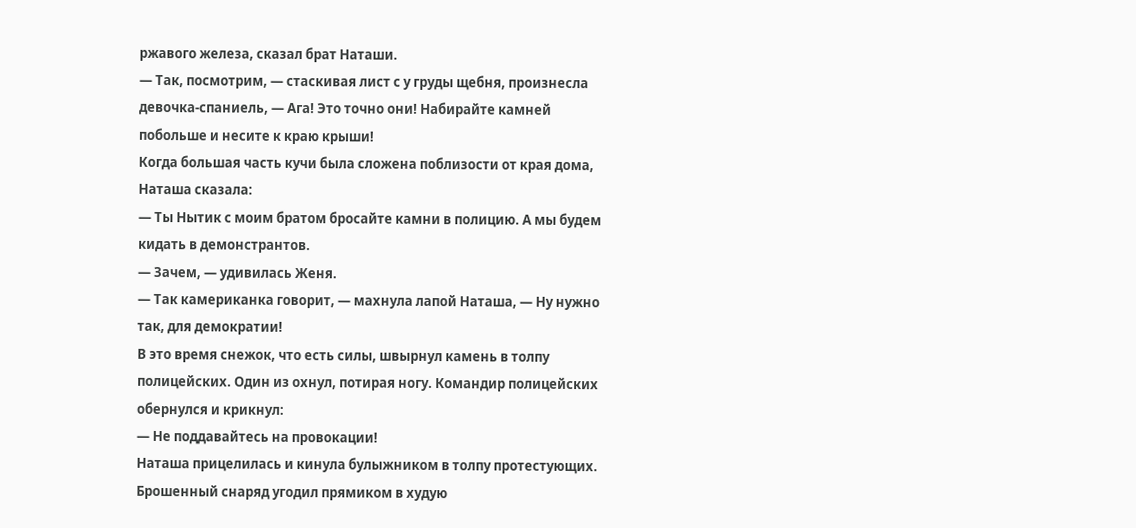ржавого железа, сказал брат Наташи.
— Так, посмотрим, — стаскивая лист с у груды щебня, произнесла девочка-спаниель, — Ага! Это точно они! Набирайте камней побольше и несите к краю крыши!
Когда большая часть кучи была сложена поблизости от края дома, Наташа сказала:
— Ты Нытик с моим братом бросайте камни в полицию. А мы будем кидать в демонстрантов.
— Зачем, — удивилась Женя.
— Так камериканка говорит, — махнула лапой Наташа, — Ну нужно так, для демократии!
В это время снежок, что есть силы, швырнул камень в толпу полицейских. Один из охнул, потирая ногу. Командир полицейских обернулся и крикнул:
— Не поддавайтесь на провокации!
Наташа прицелилась и кинула булыжником в толпу протестующих. Брошенный снаряд угодил прямиком в худую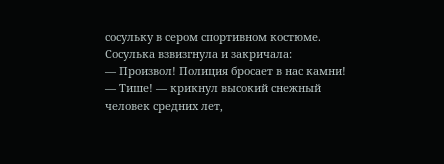сосульку в сером спортивном костюме. Сосулька взвизгнула и закричала:
— Произвол! Полиция бросает в нас камни!
— Тише! — крикнул высокий снежный человек средних лет,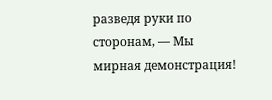разведя руки по сторонам, — Мы мирная демонстрация!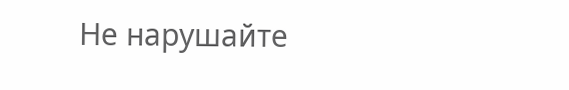Не нарушайте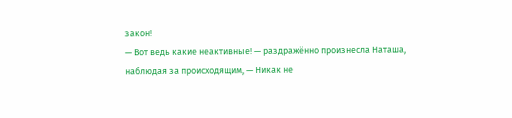закон!
— Вот ведь какие неактивные! — раздражëнно произнесла Наташа, наблюдая за происходящим, — Никак не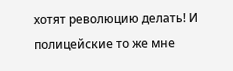хотят революцию делать! И полицейские то же мне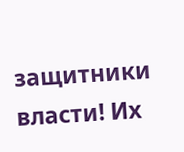защитники власти! Их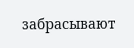забрасывают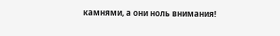камнями, а они ноль внимания!